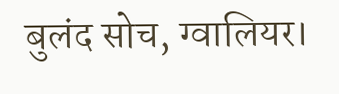बुलंद सोच, ग्वालियर।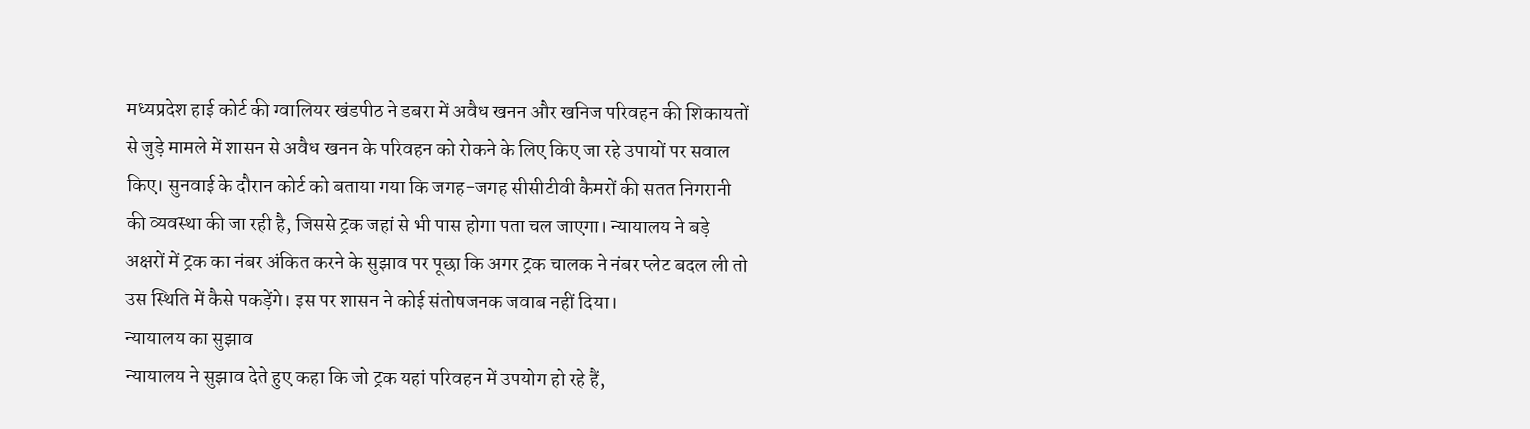मध्यप्रदेश हाई कोर्ट की ग्वालियर खंडपीठ ने डबरा में अवैध खनन और खनिज परिवहन की शिकायतों से जुड़े मामले में शासन से अवैध खनन के परिवहन को रोकने के लिए किए जा रहे उपायों पर सवाल किए। सुनवाई के दौरान कोर्ट को बताया गया कि जगह-जगह सीसीटीवी कैमरों की सतत निगरानी की व्यवस्था की जा रही है, जिससे ट्रक जहां से भी पास होगा पता चल जाएगा। न्यायालय ने बड़े अक्षरों में ट्रक का नंबर अंकित करने के सुझाव पर पूछा कि अगर ट्रक चालक ने नंबर प्लेट बदल ली तो उस स्थिति में कैसे पकड़ेंगे। इस पर शासन ने कोई संतोषजनक जवाब नहीं दिया।
न्यायालय का सुझाव
न्यायालय ने सुझाव देते हुए कहा कि जो ट्रक यहां परिवहन में उपयोग हो रहे हैं,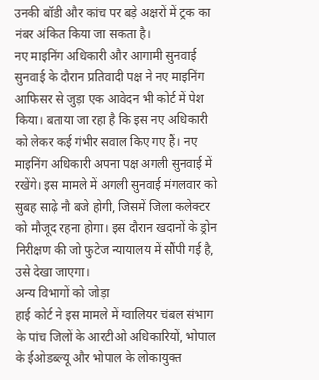उनकी बॉडी और कांच पर बड़े अक्षरों में ट्रक का नंबर अंकित किया जा सकता है।
नए माइनिंग अधिकारी और आगामी सुनवाई
सुनवाई के दौरान प्रतिवादी पक्ष ने नए माइनिंग आफिसर से जुड़ा एक आवेदन भी कोर्ट में पेश किया। बताया जा रहा है कि इस नए अधिकारी को लेकर कई गंभीर सवाल किए गए हैं। नए माइनिंग अधिकारी अपना पक्ष अगली सुनवाई में रखेंगे। इस मामले में अगली सुनवाई मंगलवार को सुबह साढ़े नौ बजे होगी, जिसमें जिला कलेक्टर को मौजूद रहना होगा। इस दौरान खदानों के ड्रोन निरीक्षण की जो फुटेज न्यायालय में सौंपी गई है, उसे देखा जाएगा।
अन्य विभागों को जोड़ा
हाई कोर्ट ने इस मामले में ग्वालियर चंबल संभाग के पांच जिलों के आरटीओ अधिकारियों, भोपाल के ईओडब्ल्यू और भोपाल के लोकायुक्त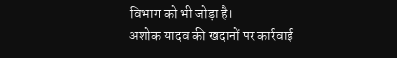विभाग को भी जोड़ा है।
अशोक यादव की खदानों पर कार्रवाई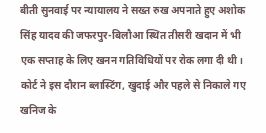बीती सुनवाई पर न्यायालय ने सख्त रुख अपनाते हुए अशोक सिंह यादव की जफरपुर-बिलौआ स्थित तीसरी खदान में भी एक सप्ताह के लिए खनन गतिविधियों पर रोक लगा दी थी। कोर्ट ने इस दौरान ब्लास्टिंग, खुदाई और पहले से निकाले गए खनिज के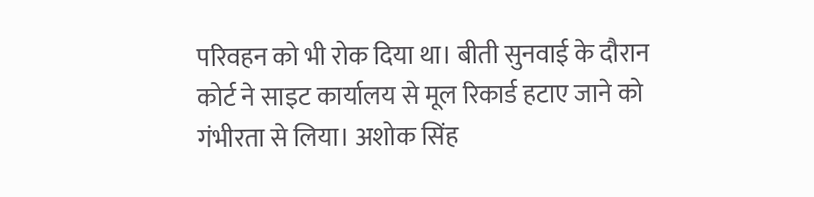परिवहन को भी रोक दिया था। बीती सुनवाई के दौरान कोर्ट ने साइट कार्यालय से मूल रिकार्ड हटाए जाने को गंभीरता से लिया। अशोक सिंह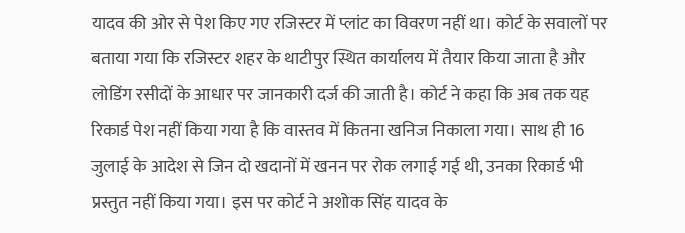यादव की ओर से पेश किए गए रजिस्टर में प्लांट का विवरण नहीं था। कोर्ट के सवालों पर बताया गया कि रजिस्टर शहर के थाटीपुर स्थित कार्यालय में तैयार किया जाता है और लोडिंग रसीदों के आधार पर जानकारी दर्ज की जाती है। कोर्ट ने कहा कि अब तक यह रिकार्ड पेश नहीं किया गया है कि वास्तव में कितना खनिज निकाला गया। साथ ही 16 जुलाई के आदेश से जिन दो खदानों में खनन पर रोक लगाई गई थी, उनका रिकार्ड भी प्रस्तुत नहीं किया गया। इस पर कोर्ट ने अशोक सिंह यादव के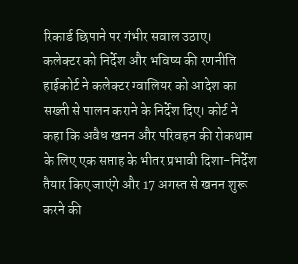रिकार्ड छिपाने पर गंभीर सवाल उठाए।
कलेक्टर को निर्देश और भविष्य की रणनीति
हाईकोर्ट ने कलेक्टर ग्वालियर को आदेश का सख्ती से पालन कराने के निर्देश दिए। कोर्ट ने कहा कि अवैध खनन और परिवहन की रोकथाम के लिए एक सप्ताह के भीतर प्रभावी दिशा-निर्देश तैयार किए जाएंगे और 17 अगस्त से खनन शुरू करने की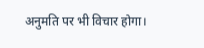अनुमति पर भी विचार होगा।